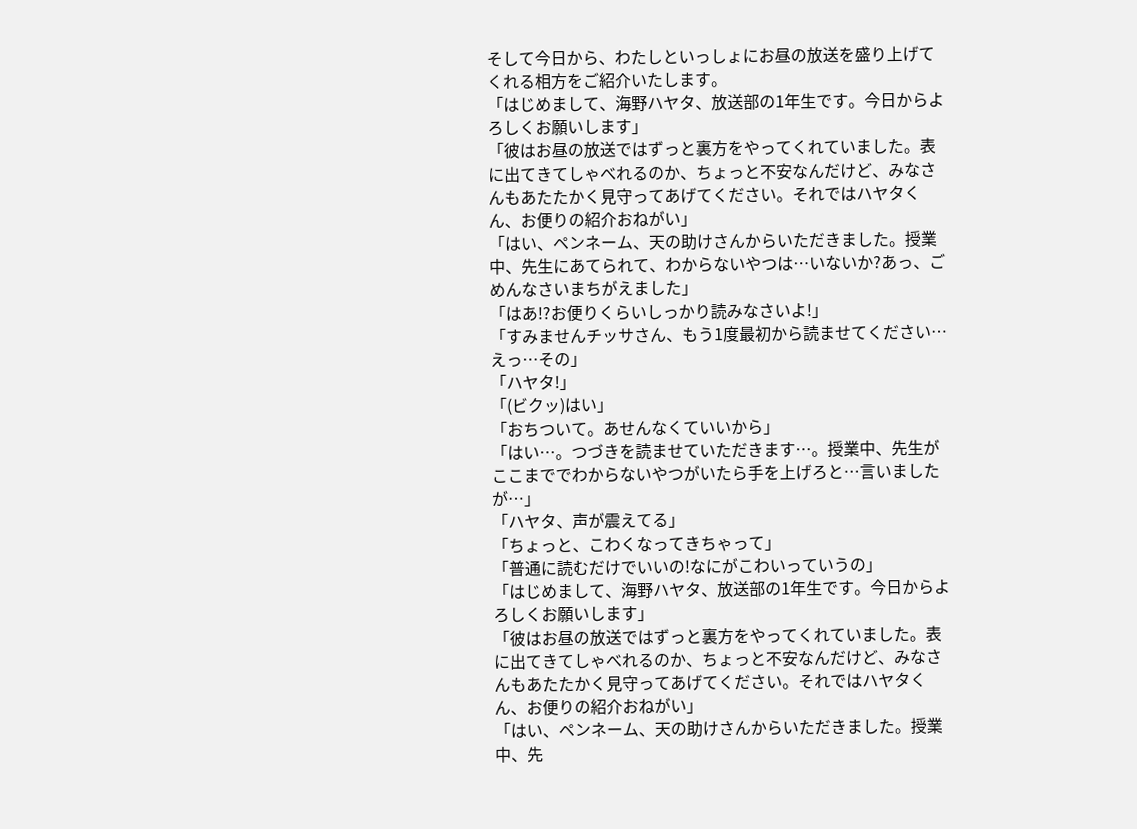そして今日から、わたしといっしょにお昼の放送を盛り上げてくれる相方をご紹介いたします。
「はじめまして、海野ハヤタ、放送部の1年生です。今日からよろしくお願いします」
「彼はお昼の放送ではずっと裏方をやってくれていました。表に出てきてしゃべれるのか、ちょっと不安なんだけど、みなさんもあたたかく見守ってあげてください。それではハヤタくん、お便りの紹介おねがい」
「はい、ペンネーム、天の助けさんからいただきました。授業中、先生にあてられて、わからないやつは…いないか?あっ、ごめんなさいまちがえました」
「はあ!?お便りくらいしっかり読みなさいよ!」
「すみませんチッサさん、もう1度最初から読ませてください…えっ…その」
「ハヤタ!」
「(ビクッ)はい」
「おちついて。あせんなくていいから」
「はい…。つづきを読ませていただきます…。授業中、先生がここまででわからないやつがいたら手を上げろと…言いましたが…」
「ハヤタ、声が震えてる」
「ちょっと、こわくなってきちゃって」
「普通に読むだけでいいの!なにがこわいっていうの」
「はじめまして、海野ハヤタ、放送部の1年生です。今日からよろしくお願いします」
「彼はお昼の放送ではずっと裏方をやってくれていました。表に出てきてしゃべれるのか、ちょっと不安なんだけど、みなさんもあたたかく見守ってあげてください。それではハヤタくん、お便りの紹介おねがい」
「はい、ペンネーム、天の助けさんからいただきました。授業中、先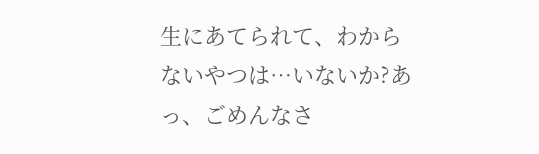生にあてられて、わからないやつは…いないか?あっ、ごめんなさ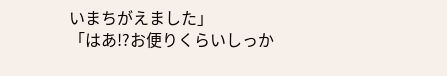いまちがえました」
「はあ!?お便りくらいしっか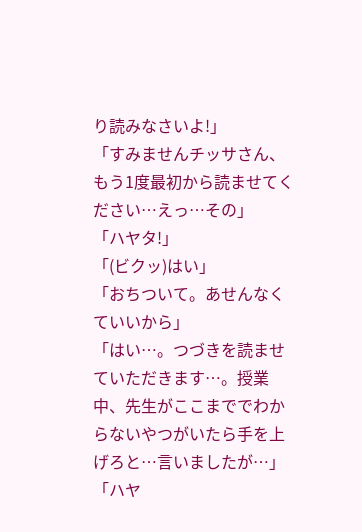り読みなさいよ!」
「すみませんチッサさん、もう1度最初から読ませてください…えっ…その」
「ハヤタ!」
「(ビクッ)はい」
「おちついて。あせんなくていいから」
「はい…。つづきを読ませていただきます…。授業中、先生がここまででわからないやつがいたら手を上げろと…言いましたが…」
「ハヤ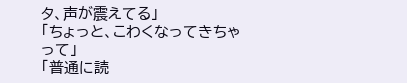タ、声が震えてる」
「ちょっと、こわくなってきちゃって」
「普通に読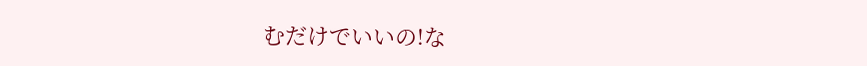むだけでいいの!な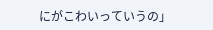にがこわいっていうの」